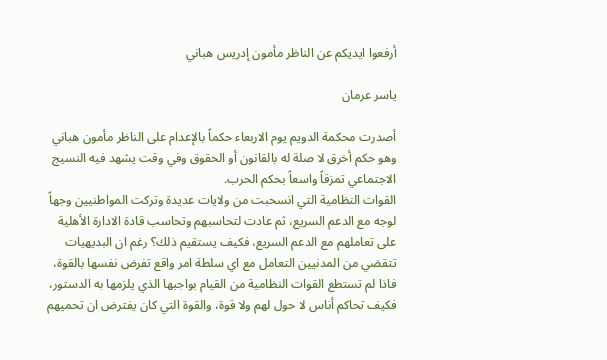أرفعوا ايديكم عن الناظر مأمون إدريس هباني

ياسر عرمان

أصدرت محكمة الدويم يوم الاربعاء حكماً بالإعدام على الناظر مأمون هباني وهو حكم أخرق لا صلة له بالقانون أو الحقوق وفي وقت يشهد فيه النسيج الاجتماعي تمزقاً واسعاً بحكم الحرب.
القوات النظامية التي انسحبت من ولايات عديدة وتركت المواطنيين وجهاً لوجه مع الدعم السريع، ثم عادت لتحاسبهم وتحاسب قادة الادارة الأهلية على تعاملهم مع الدعم السريع، فكيف يستقيم ذلك؟ رغم ان البديهيات تتقضي من المدنيين التعامل مع اي سلطة امر واقع تفرض نفسها بالقوة، فاذا لم تستطع القوات النظامية من القيام بواجبها الذي يلزمها به الدستور، فكيف تحاكم أناس لا حول لهم ولا قوة، والقوة التي كان يفترض ان تحميهم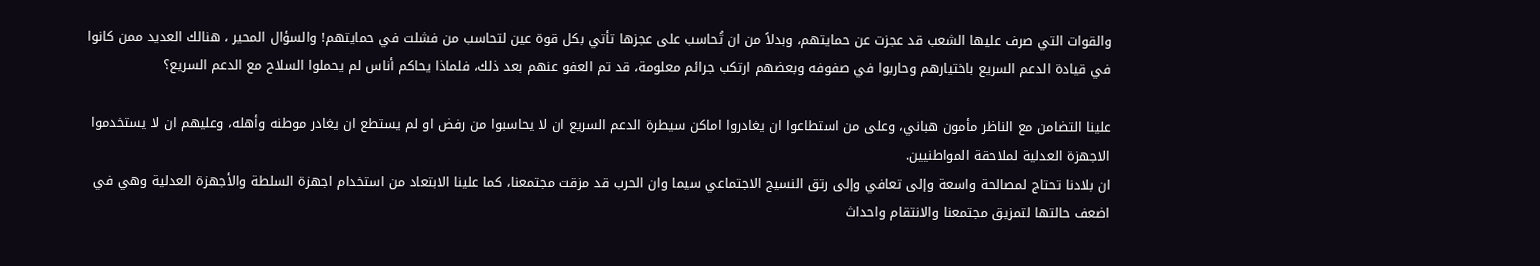والقوات التي صرف عليها الشعب قد عجزت عن حمايتهم، وبدلاً من ان تُحاسب على عجزها تأتي بكل قوة عين لتحاسب من فشلت في حمايتهم! والسؤال المحير ، هنالك العديد ممن كانوا في قيادة الدعم السريع باختيارهم وحاربوا في صفوفه وبعضهم ارتكب جرائم معلومة، قد تم العفو عنهم بعد ذلك، فلماذا يحاكم أناس لم يحملوا السلاح مع الدعم السريع؟

علينا التضامن مع الناظر مأمون هباني، وعلى من استطاعوا ان يغادروا اماكن سيطرة الدعم السريع ان لا يحاسبوا من رفض او لم يستطع ان يغادر موطنه وأهله، وعليهم ان لا يستخدموا الاجهزة العدلية لملاحقة المواطنيين.
ان بلادنا تحتاج لمصالحة واسعة وإلى تعافي وإلى رتق النسيج الاجتماعي سيما وان الحرب قد مزقت مجتمعنا، كما علينا الابتعاد من استخدام اجهزة السلطة والأجهزة العدلية وهي في اضعف حالتها لتمزيق مجتمعنا والانتقام واحداث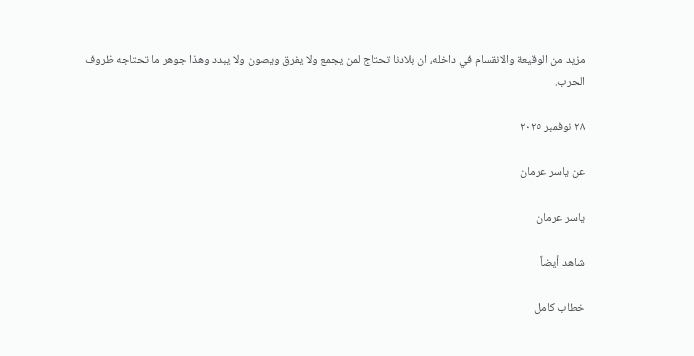مزيد من الوقيعة والانقسام في داخله، ان بلادنا تحتاج لمن يجمع ولا يفرق ويصون ولا يبدد وهذا جوهر ما تحتاجه ظروف الحرب.

٢٨ نوفمبر ٢٠٢٥

عن ياسر عرمان

ياسر عرمان

شاهد أيضاً

خطاب كامل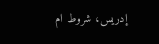إدريس، شروط ام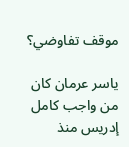موقف تفاوضي؟

ياسر عرمان كان من واجب كامل إدريس منذ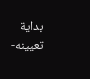بداية تعيينه-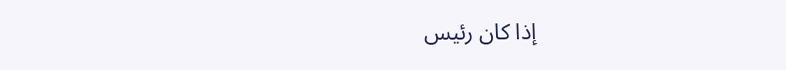إذا كان رئيس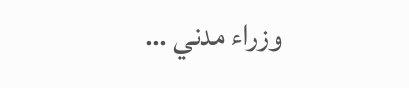وزراء مدني …